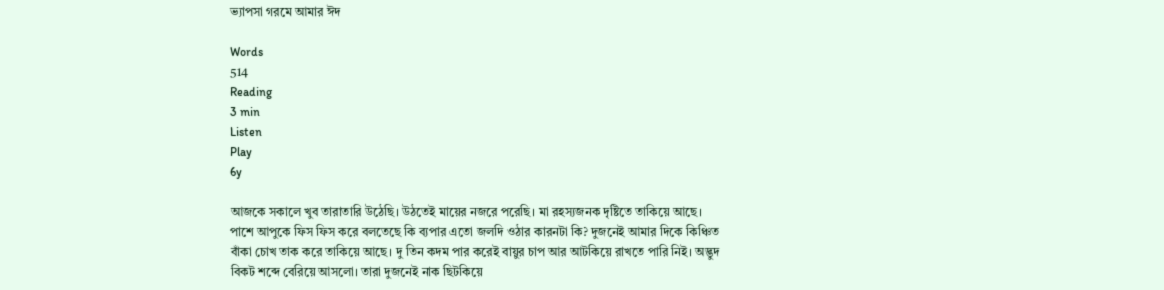ভ্যাপসা গরমে আমার ঈদ

Words
514
Reading
3 min
Listen
Play
6y

আজকে সকালে খুব তারাতারি উঠেছি। উঠতেই মায়ের নজরে পরেছি। মা রহস্যজনক দৃষ্টিতে তাকিয়ে আছে। পাশে আপুকে ফিস ফিস করে বলতেছে কি ব্যপার এতো জলদি ওঠার কারনটা কি? দুজনেই আমার দিকে কিঞ্চিত বাঁকা চোখ তাক করে তাকিয়ে আছে। দু তিন কদম পার করেই বায়ুর চাপ আর আটকিয়ে রাখতে পারি নিই। অদ্ভুদ বিকট শব্দে বেরিয়ে আসলো। তারা দুজনেই নাক ছিটকিয়ে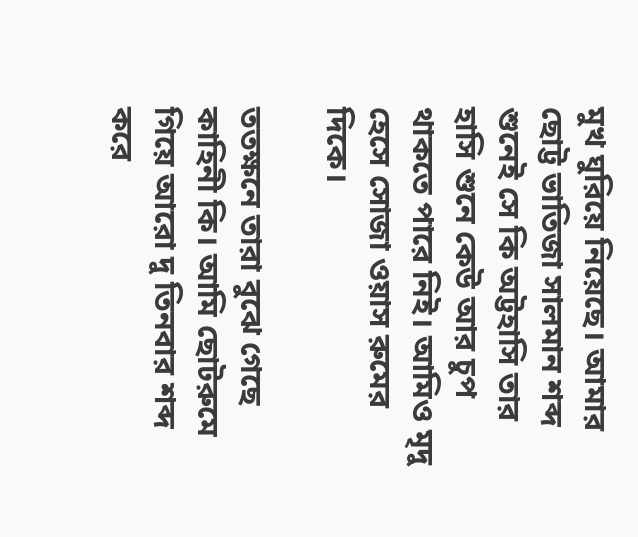মুখ ঘুরিয়ে নিয়েছে। আমার ছোট্ট ভাতিজা সালমান শব্দ শুনেই সে কি অট্টহাসি তার হাসি শুনে কেউ আর চুপ থাকতে পারে নিই। আমিও মৃদু হেসে সোজা ওয়াস রুমের দিকে।

ততক্ষনে তারা বুঝে গেছে কাহিনী কি। আমি ছোটরুমে গিয়ে আরো দু তিনবার শব্দ করে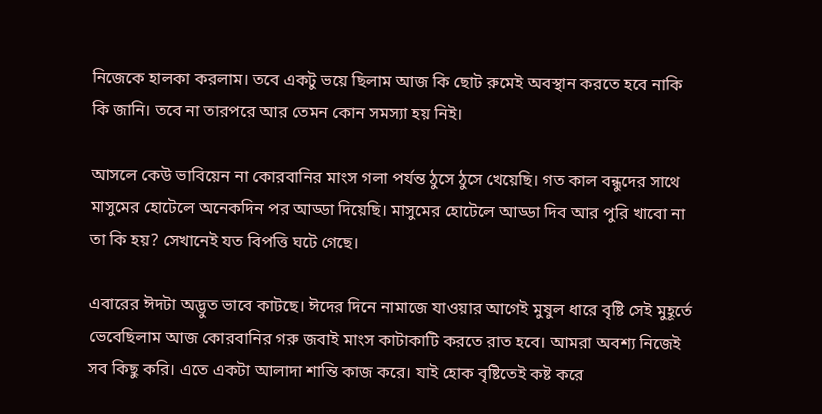নিজেকে হালকা করলাম। তবে একটু ভয়ে ছিলাম আজ কি ছোট রুমেই অবস্থান করতে হবে নাকি কি জানি। তবে না তারপরে আর তেমন কোন সমস্যা হয় নিই।

আসলে কেউ ভাবিয়েন না কোরবানির মাংস গলা পর্যন্ত ঠুসে ঠুসে খেয়েছি। গত কাল বন্ধুদের সাথে মাসুমের হোটেলে অনেকদিন পর আড্ডা দিয়েছি। মাসুমের হোটেলে আড্ডা দিব আর পুরি খাবো না তা কি হয়? সেখানেই যত বিপত্তি ঘটে গেছে।

এবারের ঈদটা অদ্ভুত ভাবে কাটছে। ঈদের দিনে নামাজে যাওয়ার আগেই মুষুল ধারে বৃষ্টি সেই মুহূর্তে ভেবেছিলাম আজ কোরবানির গরু জবাই মাংস কাটাকাটি করতে রাত হবে। আমরা অবশ্য নিজেই সব কিছু করি। এতে একটা আলাদা শান্তি কাজ করে। যাই হোক বৃষ্টিতেই কষ্ট করে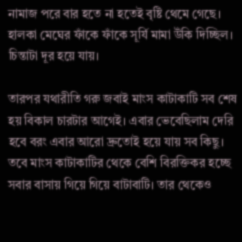নামাজ পরে বার হতে না হতেই বৃষ্টি থেমে গেছে। হালকা মেঘের ফাঁকে ফাঁকে সূর্যি মামা উঁকি দিচ্ছিল। চিন্তাটা দূর হয়ে যায়।

তারপর যথারীতি গরু জবাই মাংস কাটাকাটি সব শেষ হয় বিকাল চারটার আগেই। এবার ভেবেছিলাম দেরি হবে বরং এবার আরো দ্রুতোই হয়ে যায় সব কিছু। তবে মাংস কাটাকাটির থেকে বেশি বিরক্তিকর হচ্ছে সবার বাসায় গিয়ে গিয়ে বাটাবাটি। তার থেকেও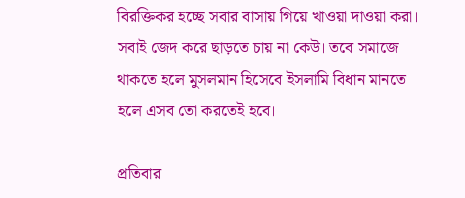বিরক্তিকর হচ্ছে সবার বাসায় গিয়ে খাওয়া দাওয়া করা। সবাই জেদ করে ছাড়তে চায় না কেউ। তবে সমাজে থাকতে হলে মুসলমান হিসেবে ইসলামি বিধান মানতে হলে এসব তো করতেই হবে।

প্রতিবার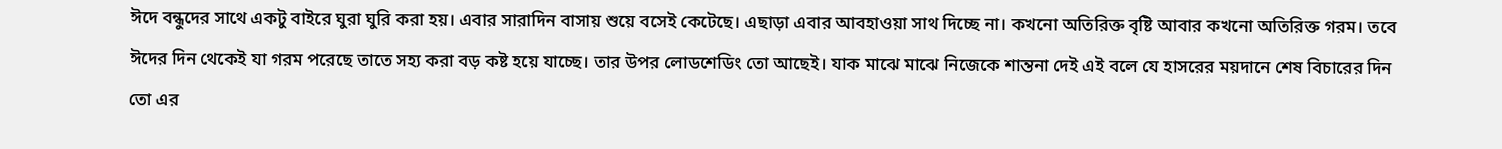ঈদে বন্ধুদের সাথে একটু বাইরে ঘুরা ঘুরি করা হয়। এবার সারাদিন বাসায় শুয়ে বসেই কেটেছে। এছাড়া এবার আবহাওয়া সাথ দিচ্ছে না। কখনো অতিরিক্ত বৃষ্টি আবার কখনো অতিরিক্ত গরম। তবে ঈদের দিন থেকেই যা গরম পরেছে তাতে সহ্য করা বড় কষ্ট হয়ে যাচ্ছে। তার উপর লোডশেডিং তো আছেই। যাক মাঝে মাঝে নিজেকে শান্তনা দেই এই বলে যে হাসরের ময়দানে শেষ বিচারের দিন তো এর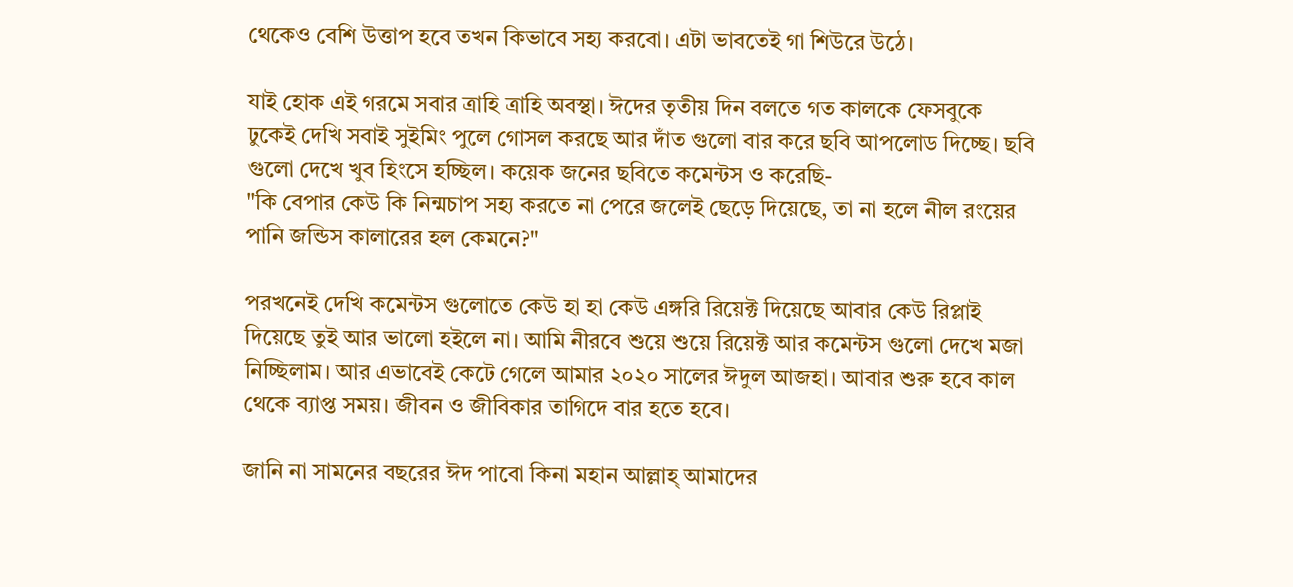থেকেও বেশি উত্তাপ হবে তখন কিভাবে সহ্য করবো। এটা ভাবতেই গা শিউরে উঠে।

যাই হোক এই গরমে সবার ত্রাহি ত্রাহি অবস্থা। ঈদের তৃতীয় দিন বলতে গত কালকে ফেসবুকে ঢুকেই দেখি সবাই সুইমিং পুলে গোসল করছে আর দাঁত গুলো বার করে ছবি আপলোড দিচ্ছে। ছবি গুলো দেখে খুব হিংসে হচ্ছিল। কয়েক জনের ছবিতে কমেন্টস ও করেছি-
"কি বেপার কেউ কি নিন্মচাপ সহ্য করতে না পেরে জলেই ছেড়ে দিয়েছে, তা না হলে নীল রংয়ের পানি জন্ডিস কালারের হল কেমনে?"

পরখনেই দেখি কমেন্টস গুলোতে কেউ হা হা কেউ এঙ্গরি রিয়েক্ট দিয়েছে আবার কেউ রিপ্লাই দিয়েছে তুই আর ভালো হইলে না। আমি নীরবে শুয়ে শুয়ে রিয়েক্ট আর কমেন্টস গুলো দেখে মজা নিচ্ছিলাম। আর এভাবেই কেটে গেলে আমার ২০২০ সালের ঈদুল আজহা। আবার শুরু হবে কাল থেকে ব্যাপ্ত সময়। জীবন ও জীবিকার তাগিদে বার হতে হবে।

জানি না সামনের বছরের ঈদ পাবো কিনা মহান আল্লাহ্ আমাদের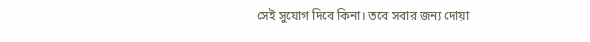সেই সুযোগ দিবে কিনা। তবে সবার জন্য দোয়া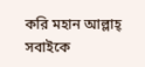করি মহান আল্লাহ্ সবাইকে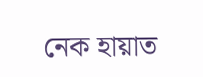নেক হায়াত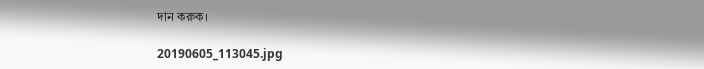দান করুক।

20190605_113045.jpg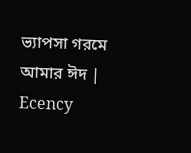ভ্যাপসা গরমে আমার ঈদ | Ecency